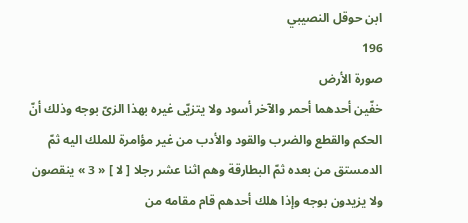ابن حوقل النصيبي
196
صورة الأرض
خفّين أحدهما أحمر والآخر أسود ولا يتزيّى غيره بهذا الزىّ بوجه وذلك أنّ الحكم والقطع والضرب والقود والأدب من غير مؤامرة للملك اليه ثمّ الدمستق من بعده ثمّ البطارقة وهم اثنا عشر رجلا [ لا ] « 3 » ينقصون ولا يزيدون بوجه وإذا هلك أحدهم قام مقامه من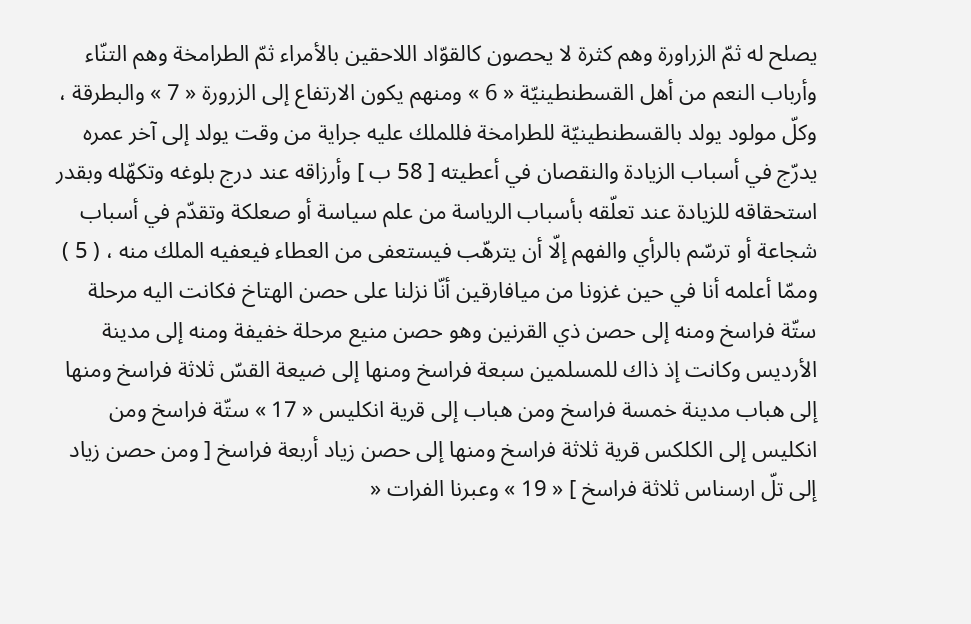يصلح له ثمّ الزراورة وهم كثرة لا يحصون كالقوّاد اللاحقين بالأمراء ثمّ الطرامخة وهم التنّاء وأرباب النعم من أهل القسطنطينيّة « 6 » ومنهم يكون الارتفاع إلى الزرورة « 7 » والبطرقة ، وكلّ مولود يولد بالقسطنطينيّة للطرامخة فللملك عليه جراية من وقت يولد إلى آخر عمره يدرّج في أسباب الزيادة والنقصان في أعطيته [ 58 ب ] وأرزاقه عند درج بلوغه وتكهّله وبقدر استحقاقه للزيادة عند تعلّقه بأسباب الرياسة من علم سياسة أو صعلكة وتقدّم في أسباب شجاعة أو ترسّم بالرأي والفهم إلّا أن يترهّب فيستعفى من العطاء فيعفيه الملك منه ، ( 5 ) وممّا أعلمه أنا في حين غزونا من ميافارقين أنّا نزلنا على حصن الهتاخ فكانت اليه مرحلة ستّة فراسخ ومنه إلى حصن ذي القرنين وهو حصن منيع مرحلة خفيفة ومنه إلى مدينة الأرديس وكانت إذ ذاك للمسلمين سبعة فراسخ ومنها إلى ضيعة القسّ ثلاثة فراسخ ومنها إلى هباب مدينة خمسة فراسخ ومن هباب إلى قرية انكليس « 17 » ستّة فراسخ ومن انكليس إلى الكلكس قرية ثلاثة فراسخ ومنها إلى حصن زياد أربعة فراسخ [ ومن حصن زياد إلى تلّ ارسناس ثلاثة فراسخ ] « 19 » وعبرنا الفرات «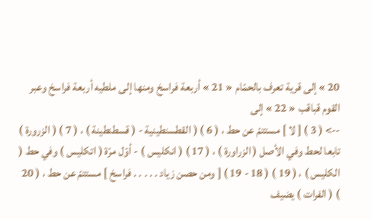20 » إلى قرية تعرف بالحمّام « 21 » أربعة فراسخ ومنها إلى ملطيه أربعة فراسخ وعبر القوم قباقب « 22 » إلى
--> ( 3 ) [ لا ] مستتمّ عن حط ، ( 6 ) ( القطسنطينية - ( قسطنطينة ) ، ( 7 ) ( الزرورة ) تابعا لحط وفي الأصل ( الزراورة ) ، ( 17 ) ( انكليس ) - أوّل مرّة ( اتكليس ) وفي حط ( الكليس ) ، ( 19 ) ( 18 - 19 ) [ ومن حصن زياد . . . . . فراسخ ] مستتمّ عن حط ، ( 20 ) ( الفرات ) يضيف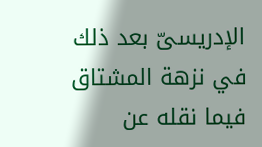الإدريسىّ بعد ذلك في نزهة المشتاق فيما نقله عن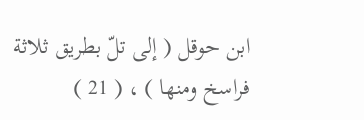ابن حوقل ( إلى تلّ بطريق ثلاثة فراسخ ومنها ) ، ( 21 )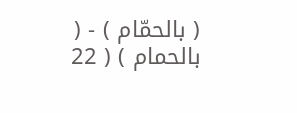( بالحمّام ) - ( بالحمام ) ( 22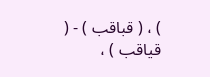) ، ( قباقب ) - ( قياقب ) ،